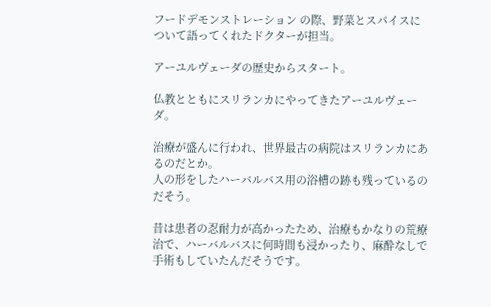フードデモンストレーション の際、野菜とスパイスについて語ってくれたドクターが担当。

アーユルヴェーダの歴史からスタート。

仏教とともにスリランカにやってきたアーユルヴェーダ。

治療が盛んに行われ、世界最古の病院はスリランカにあるのだとか。
人の形をしたハーバルバス用の浴槽の跡も残っているのだそう。

昔は患者の忍耐力が高かったため、治療もかなりの荒療治で、ハーバルバスに何時間も浸かったり、麻酔なしで手術もしていたんだそうです。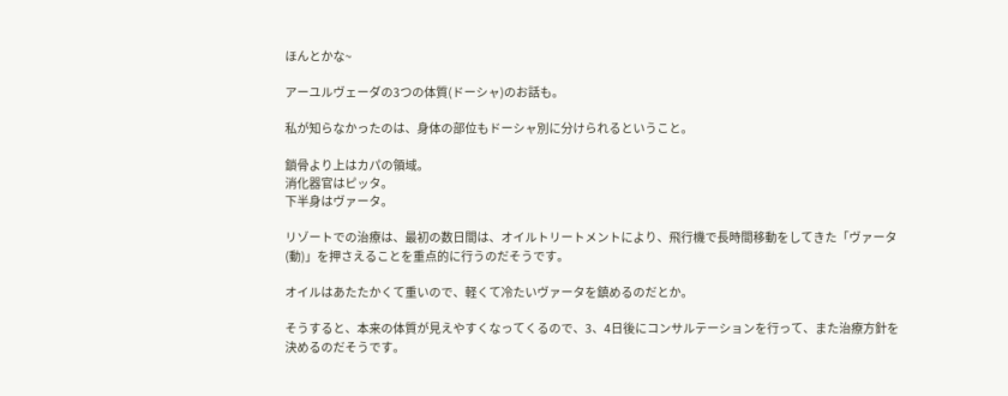ほんとかな~

アーユルヴェーダの3つの体質(ドーシャ)のお話も。

私が知らなかったのは、身体の部位もドーシャ別に分けられるということ。

鎖骨より上はカパの領域。
消化器官はピッタ。
下半身はヴァータ。

リゾートでの治療は、最初の数日間は、オイルトリートメントにより、飛行機で長時間移動をしてきた「ヴァータ(動)」を押さえることを重点的に行うのだそうです。

オイルはあたたかくて重いので、軽くて冷たいヴァータを鎮めるのだとか。

そうすると、本来の体質が見えやすくなってくるので、3、4日後にコンサルテーションを行って、また治療方針を決めるのだそうです。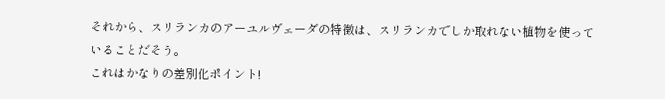それから、スリランカのアーユルヴェーダの特徴は、スリランカでしか取れない植物を使っていることだそう。
これはかなりの差別化ポイント!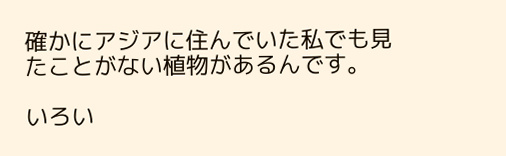確かにアジアに住んでいた私でも見たことがない植物があるんです。

いろい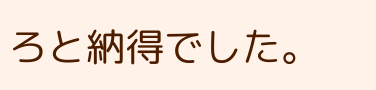ろと納得でした。